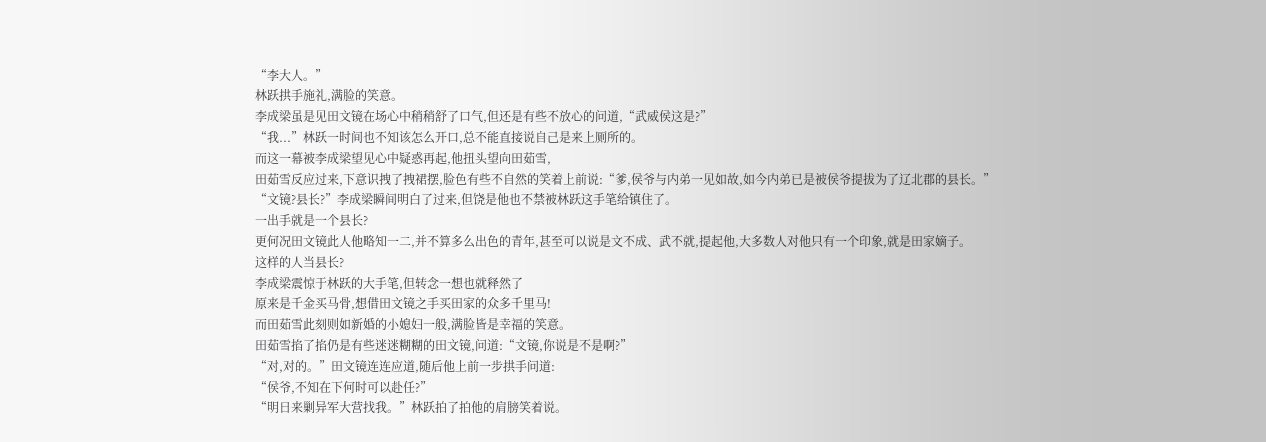“李大人。”
林跃拱手施礼,满脸的笑意。
李成梁虽是见田文镜在场心中稍稍舒了口气,但还是有些不放心的问道,“武威侯这是?”
“我...”林跃一时间也不知该怎么开口,总不能直接说自己是来上厕所的。
而这一幕被李成梁望见心中疑惑再起,他扭头望向田茹雪,
田茹雪反应过来,下意识拽了拽裙摆,脸色有些不自然的笑着上前说:“爹,侯爷与内弟一见如故,如今内弟已是被侯爷提拔为了辽北郡的县长。”
“文镜?县长?”李成梁瞬间明白了过来,但饶是他也不禁被林跃这手笔给镇住了。
一出手就是一个县长?
更何况田文镜此人他略知一二,并不算多么出色的青年,甚至可以说是文不成、武不就,提起他,大多数人对他只有一个印象,就是田家嫡子。
这样的人当县长?
李成梁震惊于林跃的大手笔,但转念一想也就释然了
原来是千金买马骨,想借田文镜之手买田家的众多千里马!
而田茹雪此刻则如新婚的小媳妇一般,满脸皆是幸福的笑意。
田茹雪掐了掐仍是有些迷迷糊糊的田文镜,问道:“文镜,你说是不是啊?”
“对,对的。”田文镜连连应道,随后他上前一步拱手问道:
“侯爷,不知在下何时可以赴任?”
“明日来剿异军大营找我。”林跃拍了拍他的肩膀笑着说。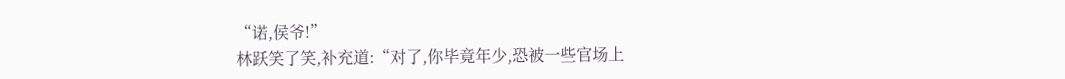“诺,侯爷!”
林跃笑了笑,补充道:“对了,你毕竟年少,恐被一些官场上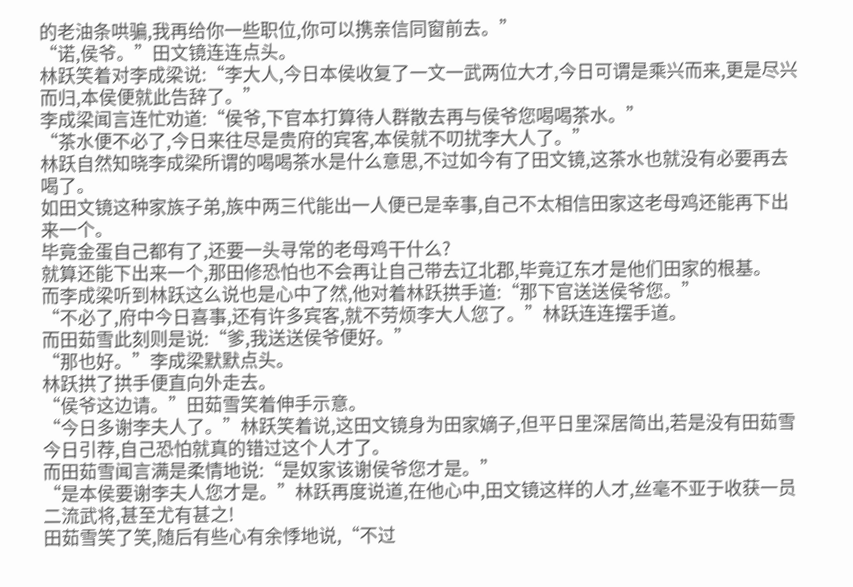的老油条哄骗,我再给你一些职位,你可以携亲信同窗前去。”
“诺,侯爷。”田文镜连连点头。
林跃笑着对李成梁说:“李大人,今日本侯收复了一文一武两位大才,今日可谓是乘兴而来,更是尽兴而归,本侯便就此告辞了。”
李成梁闻言连忙劝道:“侯爷,下官本打算待人群散去再与侯爷您喝喝茶水。”
“茶水便不必了,今日来往尽是贵府的宾客,本侯就不叨扰李大人了。”
林跃自然知晓李成梁所谓的喝喝茶水是什么意思,不过如今有了田文镜,这茶水也就没有必要再去喝了。
如田文镜这种家族子弟,族中两三代能出一人便已是幸事,自己不太相信田家这老母鸡还能再下出来一个。
毕竟金蛋自己都有了,还要一头寻常的老母鸡干什么?
就算还能下出来一个,那田修恐怕也不会再让自己带去辽北郡,毕竟辽东才是他们田家的根基。
而李成梁听到林跃这么说也是心中了然,他对着林跃拱手道:“那下官送送侯爷您。”
“不必了,府中今日喜事,还有许多宾客,就不劳烦李大人您了。”林跃连连摆手道。
而田茹雪此刻则是说:“爹,我送送侯爷便好。”
“那也好。”李成梁默默点头。
林跃拱了拱手便直向外走去。
“侯爷这边请。”田茹雪笑着伸手示意。
“今日多谢李夫人了。”林跃笑着说,这田文镜身为田家嫡子,但平日里深居简出,若是没有田茹雪今日引荐,自己恐怕就真的错过这个人才了。
而田茹雪闻言满是柔情地说:“是奴家该谢侯爷您才是。”
“是本侯要谢李夫人您才是。”林跃再度说道,在他心中,田文镜这样的人才,丝毫不亚于收获一员二流武将,甚至尤有甚之!
田茹雪笑了笑,随后有些心有余悸地说,“不过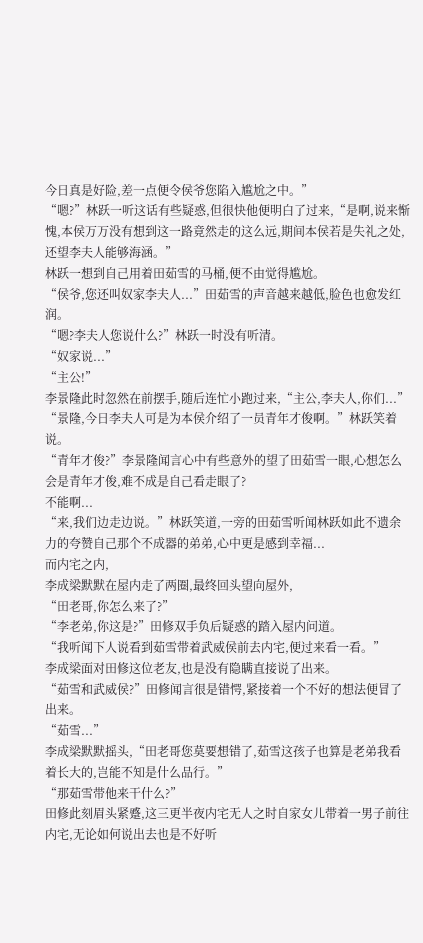今日真是好险,差一点便令侯爷您陷入尴尬之中。”
“嗯?”林跃一听这话有些疑惑,但很快他便明白了过来,“是啊,说来惭愧,本侯万万没有想到这一路竟然走的这么远,期间本侯若是失礼之处,还望李夫人能够海涵。”
林跃一想到自己用着田茹雪的马桶,便不由觉得尴尬。
“侯爷,您还叫奴家李夫人...”田茹雪的声音越来越低,脸色也愈发红润。
“嗯?李夫人您说什么?”林跃一时没有听清。
“奴家说...”
“主公!”
李景隆此时忽然在前摆手,随后连忙小跑过来,“主公,李夫人,你们...”
“景隆,今日李夫人可是为本侯介绍了一员青年才俊啊。”林跃笑着说。
“青年才俊?”李景隆闻言心中有些意外的望了田茹雪一眼,心想怎么会是青年才俊,难不成是自己看走眼了?
不能啊...
“来,我们边走边说。”林跃笑道,一旁的田茹雪听闻林跃如此不遗余力的夸赞自己那个不成器的弟弟,心中更是感到幸福...
而内宅之内,
李成梁默默在屋内走了两圈,最终回头望向屋外,
“田老哥,你怎么来了?”
“李老弟,你这是?”田修双手负后疑惑的踏入屋内问道。
“我听闻下人说看到茹雪带着武威侯前去内宅,便过来看一看。”
李成梁面对田修这位老友,也是没有隐瞒直接说了出来。
“茹雪和武威侯?”田修闻言很是错愕,紧接着一个不好的想法便冒了出来。
“茹雪...”
李成梁默默摇头,“田老哥您莫要想错了,茹雪这孩子也算是老弟我看着长大的,岂能不知是什么品行。”
“那茹雪带他来干什么?”
田修此刻眉头紧蹙,这三更半夜内宅无人之时自家女儿带着一男子前往内宅,无论如何说出去也是不好听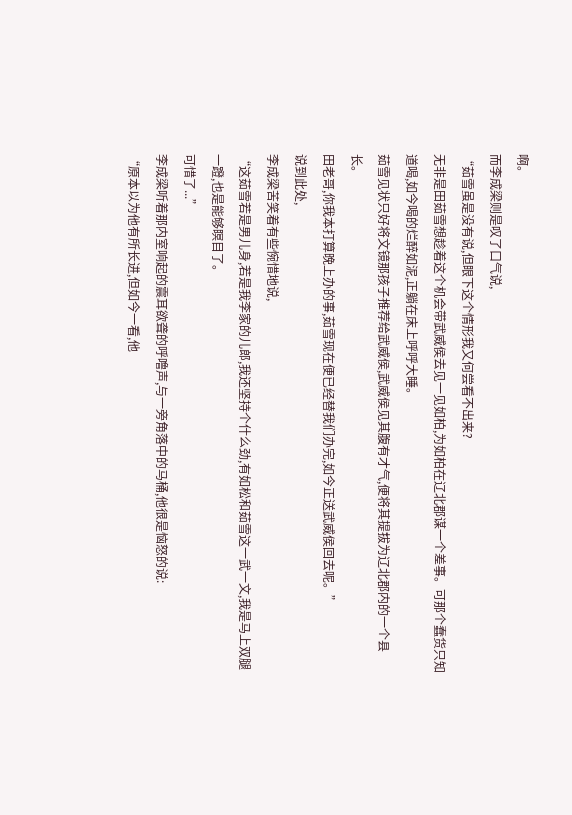啊。
而李成梁则是叹了口气说,
“茹雪虽是没有说,但眼下这个情形我又何尝看不出来?
无非是田茹雪想趁着这个机会带武威侯去见一见如柏,为如柏在辽北郡谋一个差事。可那个蠢货只知道喝,如今喝的烂醉如泥,正躺在床上呼呼大睡。
茹雪见状只好将文镜那孩子推荐给武威侯,武威侯见其腹有才气,便将其提拔为辽北郡内的一个县长。
田老哥,你我本打算晚上办的事,茹雪现在便已经替我们办完,如今正送武威侯回去呢。”
说到此处,
李成梁苦笑着有些惋惜地说,
“这茹雪若是男儿身,若是我李家的儿郎,我还坚持个什么劲,有如松和茹雪这一武一文,我是马上双腿一蹬,也是能够瞑目了。
可惜了...”
李成梁听着那内室响起的震耳欲聋的呼噜声,与一旁角落中的马桶,他很是恼怒的说:
“原本以为他有所长进,但如今一看,他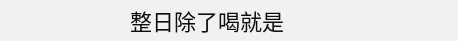整日除了喝就是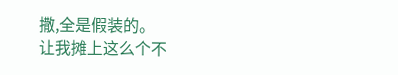撒,全是假装的。
让我摊上这么个不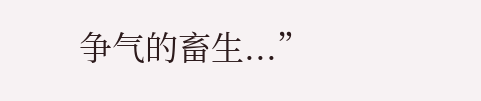争气的畜生...”